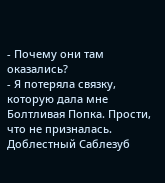- Почему они там оказались?
- Я потеряла связку, которую дала мне Болтливая Попка. Прости, что не призналась. Доблестный Саблезуб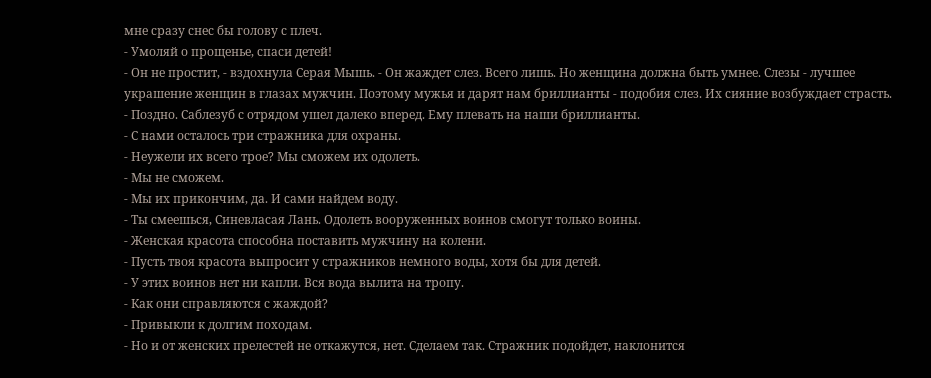мне сразу снес бы голову с плеч.
- Умоляй о прощенье, спаси детей!
- Он не простит, - вздохнула Серая Мышь. - Он жаждет слез. Всего лишь. Но женщина должна быть умнее. Слезы - лучшее украшение женщин в глазах мужчин. Поэтому мужья и дарят нам бриллианты - подобия слез. Их сияние возбуждает страсть.
- Поздно. Саблезуб с отрядом ушел далеко вперед. Ему плевать на наши бриллианты.
- С нами осталось три стражника для охраны.
- Неужели их всего трое? Мы сможем их одолеть.
- Мы не сможем.
- Мы их прикончим, да. И сами найдем воду.
- Ты смеешься, Синевласая Лань. Одолеть вооруженных воинов смогут только воины.
- Женская красота способна поставить мужчину на колени.
- Пусть твоя красота выпросит у стражников немного воды, хотя бы для детей.
- У этих воинов нет ни капли. Вся вода вылита на тропу.
- Как они справляются с жаждой?
- Привыкли к долгим походам.
- Но и от женских прелестей не откажутся, нет. Сделаем так. Стражник подойдет, наклонится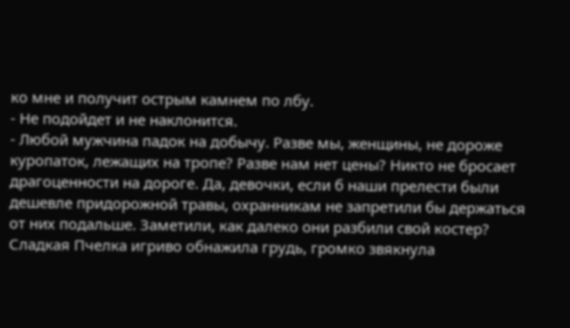ко мне и получит острым камнем по лбу.
- Не подойдет и не наклонится.
- Любой мужчина падок на добычу. Разве мы, женщины, не дороже куропаток, лежащих на тропе? Разве нам нет цены? Никто не бросает драгоценности на дороге. Да, девочки, если б наши прелести были дешевле придорожной травы, охранникам не запретили бы держаться от них подальше. Заметили, как далеко они разбили свой костер?
Сладкая Пчелка игриво обнажила грудь, громко звякнула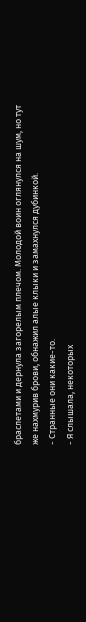браслетами и дернула загорелым плечом. Молодой воин оглянулся на шум, но тут же нахмурив брови, обнажил алые клыки и замахнулся дубинкой.
- Странные они какие-то.
- Я слышала, некоторых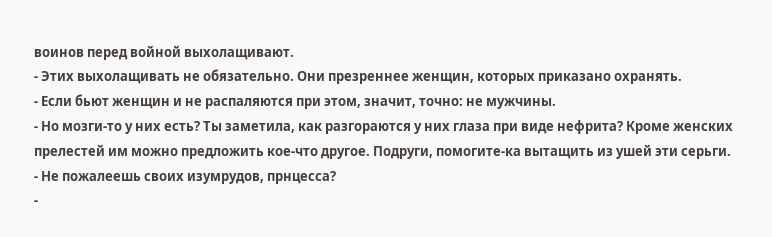воинов перед войной выхолащивают.
- Этих выхолащивать не обязательно. Они презреннее женщин, которых приказано охранять.
- Если бьют женщин и не распаляются при этом, значит, точно: не мужчины.
- Но мозги-то у них есть? Ты заметила, как разгораются у них глаза при виде нефрита? Кроме женских прелестей им можно предложить кое-что другое. Подруги, помогите-ка вытащить из ушей эти серьги.
- Не пожалеешь своих изумрудов, прнцесса?
-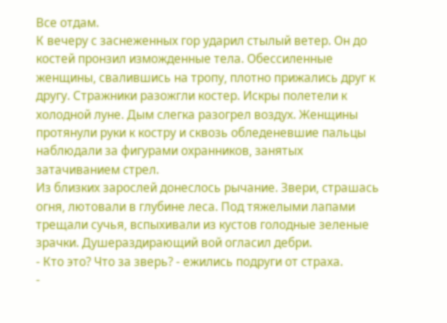Все отдам.
К вечеру с заснеженных гор ударил стылый ветер. Он до костей пронзил изможденные тела. Обессиленные женщины, свалившись на тропу, плотно прижались друг к другу. Стражники разожгли костер. Искры полетели к холодной луне. Дым слегка разогрел воздух. Женщины протянули руки к костру и сквозь обледеневшие пальцы наблюдали за фигурами охранников, занятых затачиванием стрел.
Из близких зарослей донеслось рычание. Звери, страшась огня, лютовали в глубине леса. Под тяжелыми лапами трещали сучья, вспыхивали из кустов голодные зеленые зрачки. Душераздирающий вой огласил дебри.
- Кто это? Что за зверь? - ежились подруги от страха.
-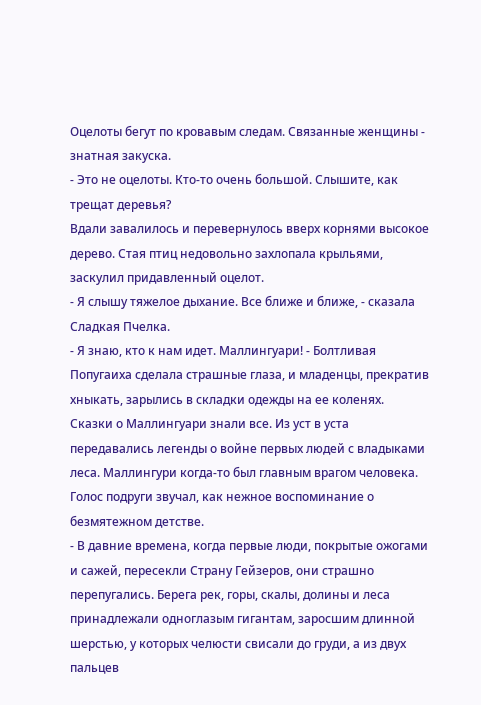Оцелоты бегут по кровавым следам. Связанные женщины - знатная закуска.
- Это не оцелоты. Кто-то очень большой. Слышите, как трещат деревья?
Вдали завалилось и перевернулось вверх корнями высокое дерево. Стая птиц недовольно захлопала крыльями, заскулил придавленный оцелот.
- Я слышу тяжелое дыхание. Все ближе и ближе, - сказала Сладкая Пчелка.
- Я знаю, кто к нам идет. Маллингуари! - Болтливая Попугаиха сделала страшные глаза, и младенцы, прекратив хныкать, зарылись в складки одежды на ее коленях.
Сказки о Маллингуари знали все. Из уст в уста передавались легенды о войне первых людей с владыками леса. Маллингури когда-то был главным врагом человека.
Голос подруги звучал, как нежное воспоминание о безмятежном детстве.
- В давние времена, когда первые люди, покрытые ожогами и сажей, пересекли Страну Гейзеров, они страшно перепугались. Берега рек, горы, скалы, долины и леса принадлежали одноглазым гигантам, заросшим длинной шерстью, у которых челюсти свисали до груди, а из двух пальцев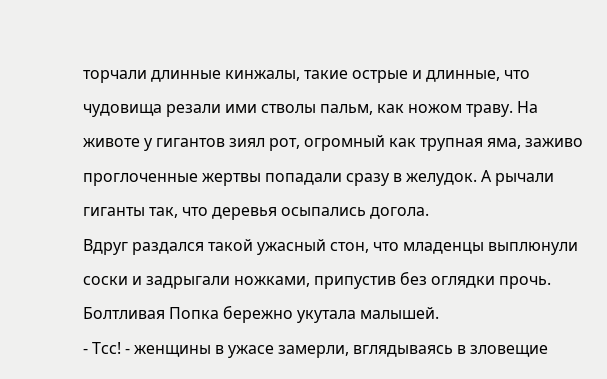торчали длинные кинжалы, такие острые и длинные, что чудовища резали ими стволы пальм, как ножом траву. На животе у гигантов зиял рот, огромный как трупная яма, заживо проглоченные жертвы попадали сразу в желудок. А рычали гиганты так, что деревья осыпались догола.
Вдруг раздался такой ужасный стон, что младенцы выплюнули соски и задрыгали ножками, припустив без оглядки прочь. Болтливая Попка бережно укутала малышей.
- Тсс! - женщины в ужасе замерли, вглядываясь в зловещие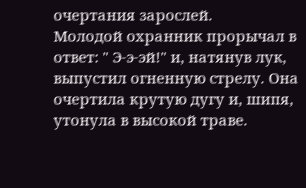очертания зарослей.
Молодой охранник прорычал в ответ: " Э-э-эй!" и, натянув лук, выпустил огненную стрелу. Она очертила крутую дугу и, шипя, утонула в высокой траве.